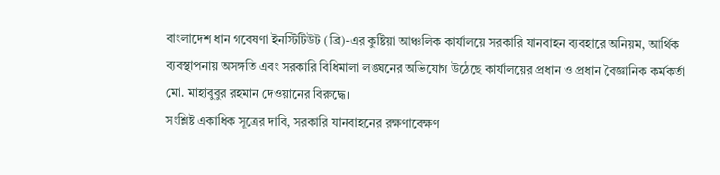বাংলাদেশ ধান গবেষণা ইনস্টিটিউট (ব্রি)-এর কুষ্টিয়া আঞ্চলিক কার্যালয়ে সরকারি যানবাহন ব্যবহারে অনিয়ম, আর্থিক ব্যবস্থাপনায় অসঙ্গতি এবং সরকারি বিধিমালা লঙ্ঘনের অভিযোগ উঠেছে কার্যালয়ের প্রধান ও প্রধান বৈজ্ঞানিক কর্মকর্তা মো. মাহাবুবুর রহমান দেওয়ানের বিরুদ্ধে।
সংশ্লিষ্ট একাধিক সূত্রের দাবি, সরকারি যানবাহনের রক্ষণাবেক্ষণ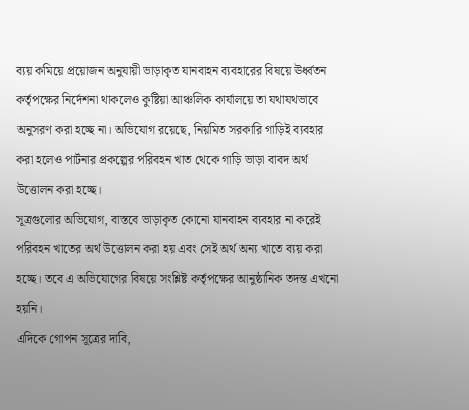ব্যয় কমিয়ে প্রয়োজন অনুযায়ী ভাড়াকৃত যানবাহন ব্যবহারের বিষয়ে ঊর্ধ্বতন কর্তৃপক্ষের নির্দেশনা থাকলেও কুষ্টিয়া আঞ্চলিক কার্যালয়ে তা যথাযথভাবে অনুসরণ করা হচ্ছে না। অভিযোগ রয়েছে, নিয়মিত সরকারি গাড়িই ব্যবহার করা হলেও পার্টনার প্রকল্পের পরিবহন খাত থেকে গাড়ি ভাড়া বাবদ অর্থ উত্তোলন করা হচ্ছে।
সূত্রগুলোর অভিযোগ, বাস্তবে ভাড়াকৃত কোনো যানবাহন ব্যবহার না করেই পরিবহন খাতের অর্থ উত্তোলন করা হয় এবং সেই অর্থ অন্য খাতে ব্যয় করা হচ্ছে। তবে এ অভিযোগের বিষয়ে সংশ্লিষ্ট কর্তৃপক্ষের আনুষ্ঠানিক তদন্ত এখনো হয়নি।
এদিকে গোপন সূত্রের দাবি,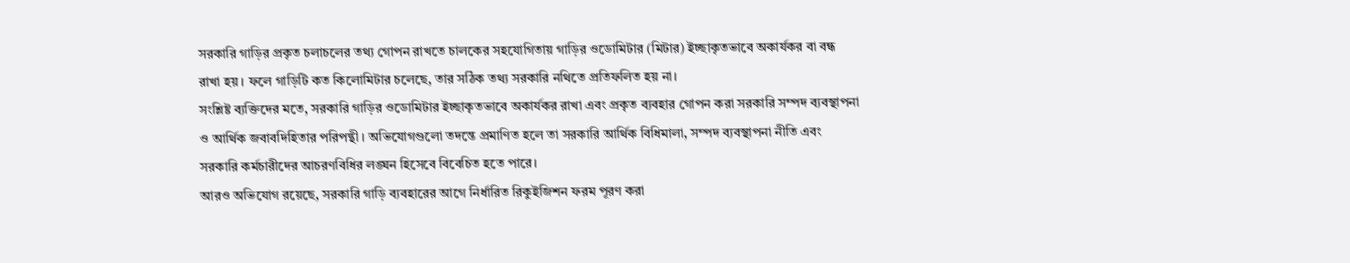সরকারি গাড়ির প্রকৃত চলাচলের তথ্য গোপন রাখতে চালকের সহযোগিতায় গাড়ির ওডোমিটার (মিটার) ইচ্ছাকৃতভাবে অকার্যকর বা বন্ধ রাখা হয়। ফলে গাড়িটি কত কিলোমিটার চলেছে, তার সঠিক তথ্য সরকারি নথিতে প্রতিফলিত হয় না।
সংশ্লিষ্ট ব্যক্তিদের মতে, সরকারি গাড়ির ওডোমিটার ইচ্ছাকৃতভাবে অকার্যকর রাখা এবং প্রকৃত ব্যবহার গোপন করা সরকারি সম্পদ ব্যবস্থাপনা ও আর্থিক জবাবদিহিতার পরিপন্থী। অভিযোগগুলো তদন্তে প্রমাণিত হলে তা সরকারি আর্থিক বিধিমালা, সম্পদ ব্যবস্থাপনা নীতি এবং সরকারি কর্মচারীদের আচরণবিধির লঙ্ঘন হিসেবে বিবেচিত হতে পারে।
আরও অভিযোগ রয়েছে, সরকারি গাড়ি ব্যবহারের আগে নির্ধারিত রিকুইজিশন ফরম পূরণ করা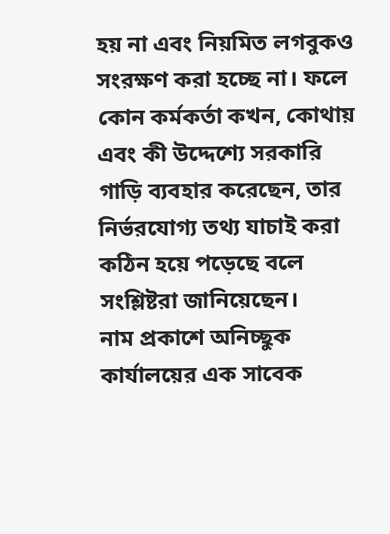হয় না এবং নিয়মিত লগবুকও সংরক্ষণ করা হচ্ছে না। ফলে কোন কর্মকর্তা কখন, কোথায় এবং কী উদ্দেশ্যে সরকারি গাড়ি ব্যবহার করেছেন, তার নির্ভরযোগ্য তথ্য যাচাই করা কঠিন হয়ে পড়েছে বলে সংশ্লিষ্টরা জানিয়েছেন।
নাম প্রকাশে অনিচ্ছুক কার্যালয়ের এক সাবেক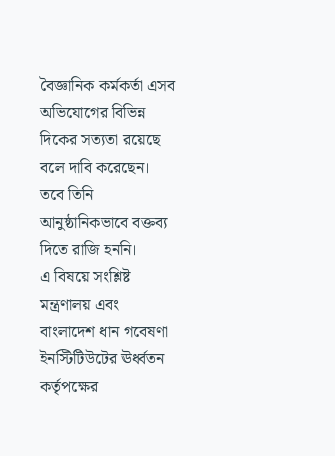বৈজ্ঞানিক কর্মকর্তা এসব অভিযোগের বিভিন্ন দিকের সত্যতা রয়েছে বলে দাবি করেছেন। তবে তিনি আনুষ্ঠানিকভাবে বক্তব্য দিতে রাজি হননি।
এ বিষয়ে সংশ্লিষ্ট মন্ত্রণালয় এবং বাংলাদেশ ধান গবেষণা ইনস্টিটিউটের ঊর্ধ্বতন কর্তৃপক্ষের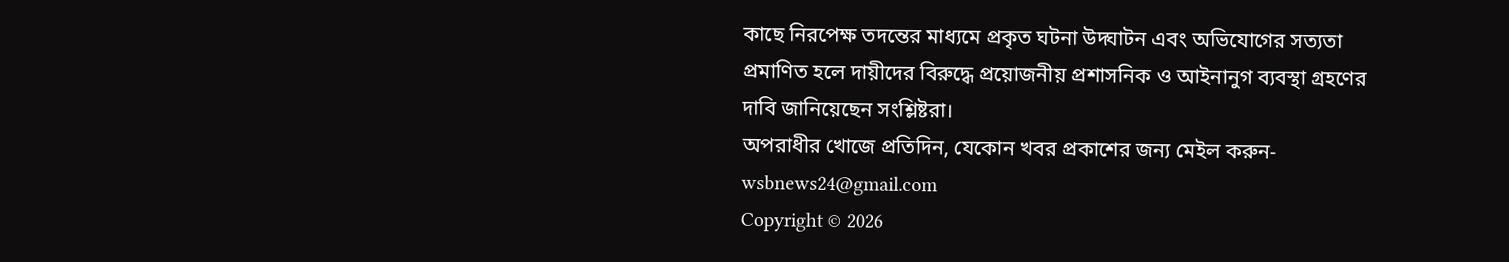কাছে নিরপেক্ষ তদন্তের মাধ্যমে প্রকৃত ঘটনা উদ্ঘাটন এবং অভিযোগের সত্যতা প্রমাণিত হলে দায়ীদের বিরুদ্ধে প্রয়োজনীয় প্রশাসনিক ও আইনানুগ ব্যবস্থা গ্রহণের দাবি জানিয়েছেন সংশ্লিষ্টরা।
অপরাধীর খোজে প্রতিদিন, যেকোন খবর প্রকাশের জন্য মেইল করুন- wsbnews24@gmail.com
Copyright © 2026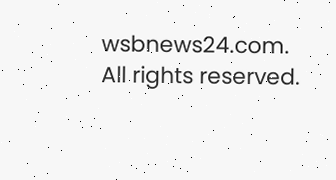wsbnews24.com. All rights reserved.